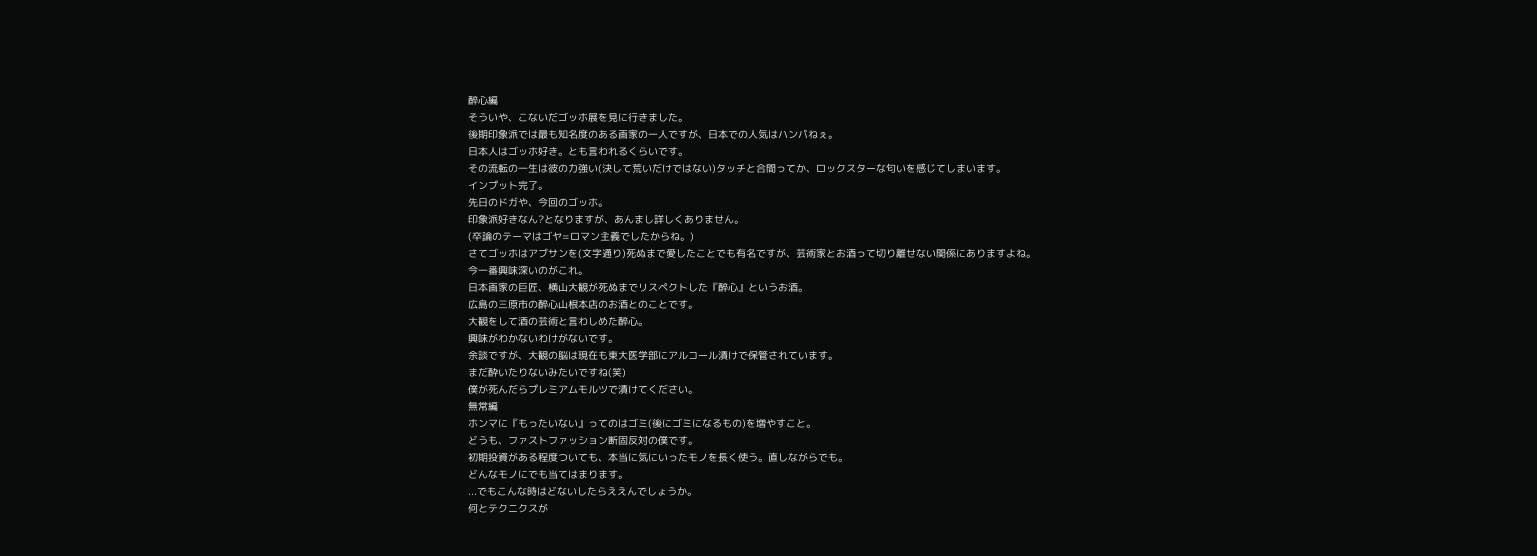醉心編
そういや、こないだゴッホ展を見に行きました。
後期印象派では最も知名度のある画家の一人ですが、日本での人気はハンパねぇ。
日本人はゴッホ好き。とも言われるくらいです。
その流転の一生は彼の力強い(決して荒いだけではない)タッチと合間ってか、ロックスターな匂いを感じてしまいます。
インプット完了。
先日のドガや、今回のゴッホ。
印象派好きなん?となりますが、あんまし詳しくありません。
(卒論のテーマはゴヤ=ロマン主義でしたからね。)
さてゴッホはアブサンを(文字通り)死ぬまで愛したことでも有名ですが、芸術家とお酒って切り離せない関係にありますよね。
今一番興味深いのがこれ。
日本画家の巨匠、横山大観が死ぬまでリスペクトした『醉心』というお酒。
広島の三原市の醉心山根本店のお酒とのことです。
大観をして酒の芸術と言わしめた醉心。
興味がわかないわけがないです。
余談ですが、大観の脳は現在も東大医学部にアルコール漬けで保管されています。
まだ酔いたりないみたいですね(笑)
僕が死んだらプレミアムモルツで漬けてください。
無常編
ホンマに『もったいない』ってのはゴミ(後にゴミになるもの)を増やすこと。
どうも、ファストファッション断固反対の僕です。
初期投資がある程度ついても、本当に気にいったモノを長く使う。直しながらでも。
どんなモノにでも当てはまります。
...でもこんな時はどないしたらええんでしょうか。
何とテクニクスが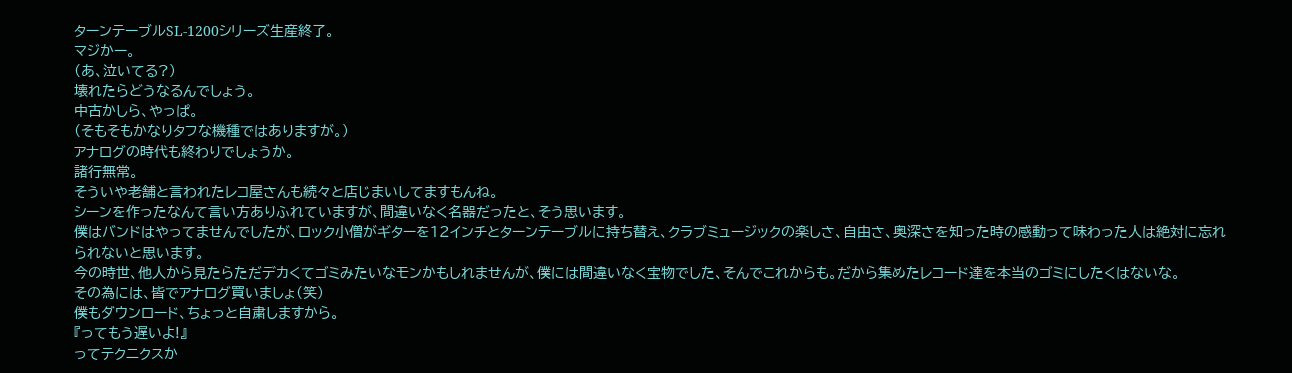ターンテーブルSL-1200シリーズ生産終了。
マジかー。
(あ、泣いてる?)
壊れたらどうなるんでしょう。
中古かしら、やっぱ。
(そもそもかなりタフな機種ではありますが。)
アナログの時代も終わりでしょうか。
諸行無常。
そういや老舗と言われたレコ屋さんも続々と店じまいしてますもんね。
シーンを作ったなんて言い方ありふれていますが、間違いなく名器だったと、そう思います。
僕はバンドはやってませんでしたが、ロック小僧がギターを12インチとターンテーブルに持ち替え、クラブミュージックの楽しさ、自由さ、奥深さを知った時の感動って味わった人は絶対に忘れられないと思います。
今の時世、他人から見たらただデカくてゴミみたいなモンかもしれませんが、僕には間違いなく宝物でした、そんでこれからも。だから集めたレコード達を本当のゴミにしたくはないな。
その為には、皆でアナログ買いましょ(笑)
僕もダウンロード、ちょっと自粛しますから。
『ってもう遅いよ!』
ってテクニクスか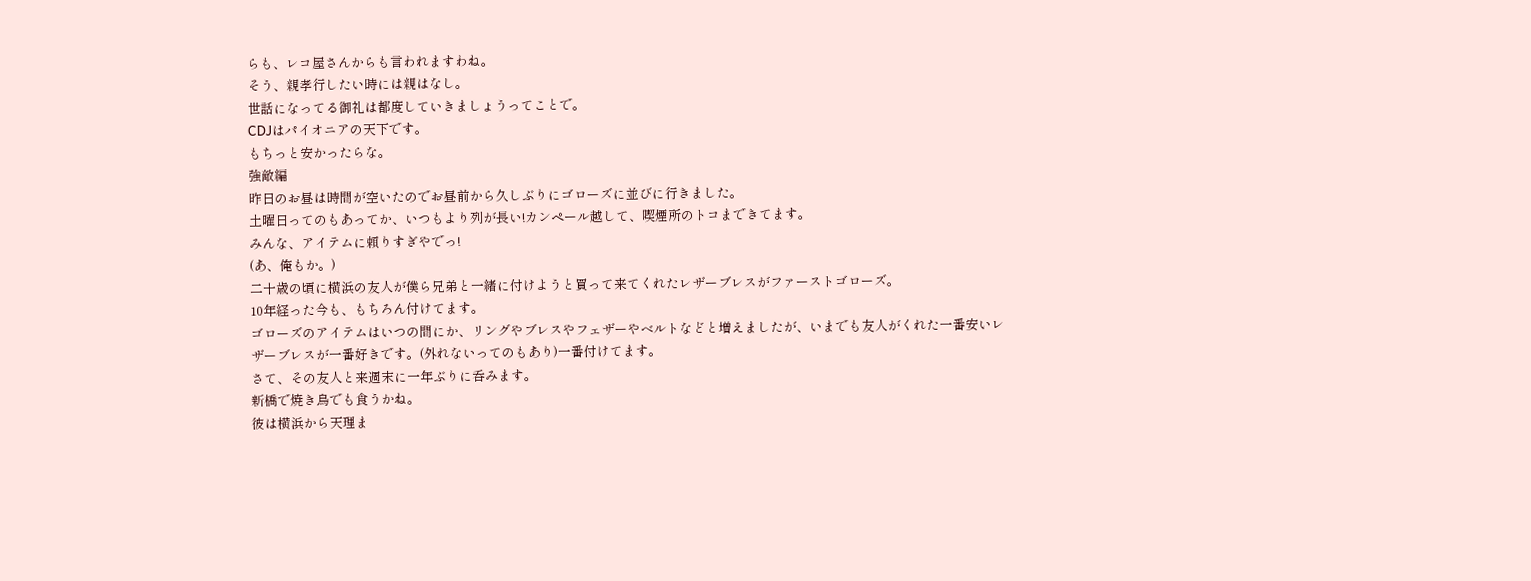らも、レコ屋さんからも言われますわね。
そう、親孝行したい時には親はなし。
世話になってる御礼は都度していきましょうってことで。
CDJはパイオニアの天下です。
もちっと安かったらな。
強敵編
昨日のお昼は時間が空いたのでお昼前から久しぶりにゴローズに並びに行きました。
土曜日ってのもあってか、いつもより列が長い!カンペール越して、喫煙所のトコまできてます。
みんな、アイテムに頼りすぎやでっ!
(あ、俺もか。)
二十歳の頃に横浜の友人が僕ら兄弟と一緒に付けようと買って来てくれたレザーブレスがファーストゴローズ。
10年経った今も、もちろん付けてます。
ゴローズのアイテムはいつの間にか、リングやブレスやフェザーやベルトなどと増えましたが、いまでも友人がくれた一番安いレザーブレスが一番好きです。(外れないってのもあり)一番付けてます。
さて、その友人と来週末に一年ぶりに呑みます。
新橋で焼き鳥でも食うかね。
彼は横浜から天理ま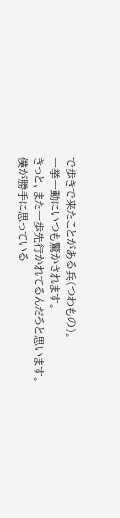で歩きで来たことがある兵(つわもの)。
一挙一動にいつも驚かされます。
きっと、また一歩先行かれてるんだろと思います。
僕が勝手に思っている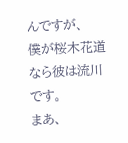んですが、
僕が桜木花道なら彼は流川です。
まあ、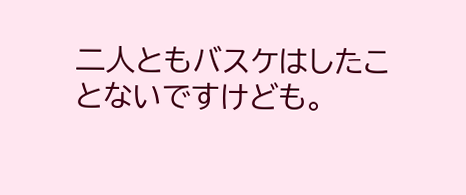二人ともバスケはしたことないですけども。